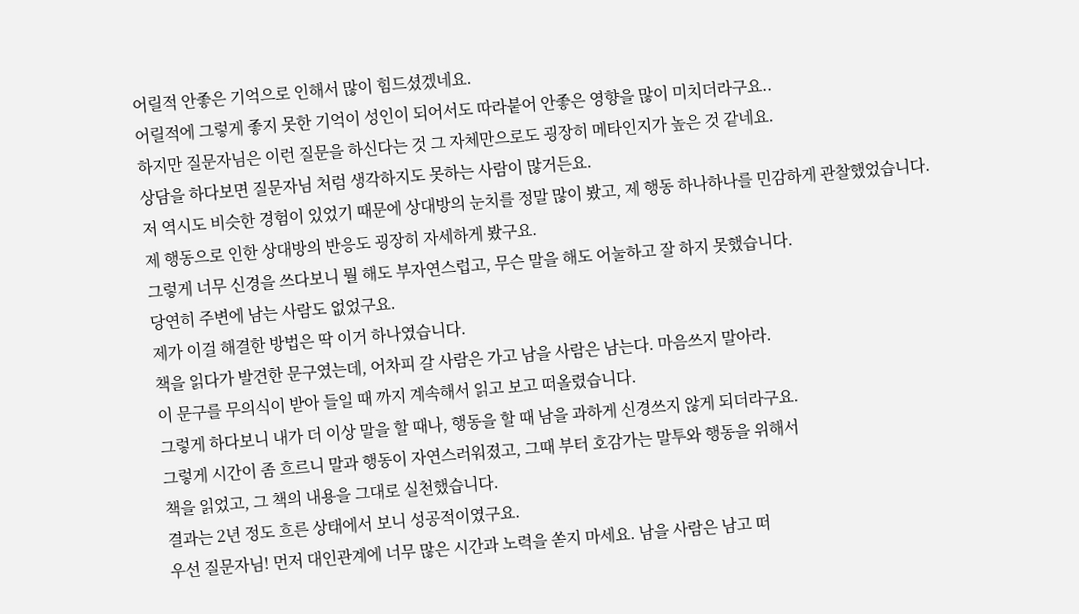어릴적 안좋은 기억으로 인해서 많이 힘드셨겠네요.
어릴적에 그렇게 좋지 못한 기억이 성인이 되어서도 따라붙어 안좋은 영향을 많이 미치더라구요..
하지만 질문자님은 이런 질문을 하신다는 것 그 자체만으로도 굉장히 메타인지가 높은 것 같네요.
상담을 하다보면 질문자님 처럼 생각하지도 못하는 사람이 많거든요.
저 역시도 비슷한 경험이 있었기 때문에 상대방의 눈치를 정말 많이 봤고, 제 행동 하나하나를 민감하게 관찰했었습니다.
제 행동으로 인한 상대방의 반응도 굉장히 자세하게 봤구요.
그렇게 너무 신경을 쓰다보니 뭘 해도 부자연스럽고, 무슨 말을 해도 어눌하고 잘 하지 못했습니다.
당연히 주변에 남는 사람도 없었구요.
제가 이걸 해결한 방법은 딱 이거 하나였습니다.
책을 읽다가 발견한 문구였는데, 어차피 갈 사람은 가고 남을 사람은 남는다. 마음쓰지 말아라.
이 문구를 무의식이 받아 들일 때 까지 계속해서 읽고 보고 떠올렸습니다.
그렇게 하다보니 내가 더 이상 말을 할 때나, 행동을 할 때 남을 과하게 신경쓰지 않게 되더라구요.
그렇게 시간이 좀 흐르니 말과 행동이 자연스러워졌고, 그때 부터 호감가는 말투와 행동을 위해서
책을 읽었고, 그 책의 내용을 그대로 실천했습니다.
결과는 2년 정도 흐른 상태에서 보니 성공적이였구요.
우선 질문자님! 먼저 대인관계에 너무 많은 시간과 노력을 쏟지 마세요. 남을 사람은 남고 떠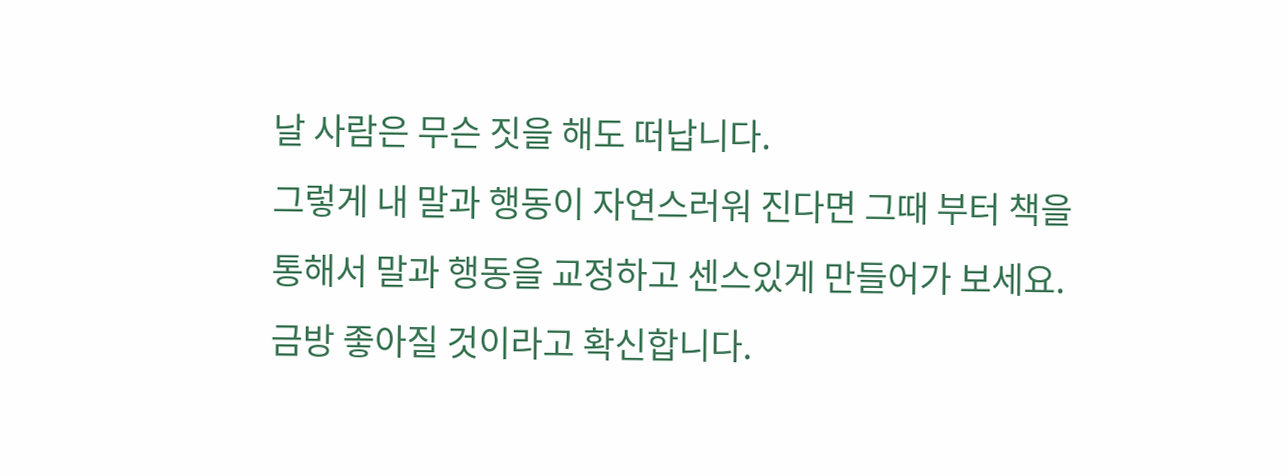날 사람은 무슨 짓을 해도 떠납니다.
그렇게 내 말과 행동이 자연스러워 진다면 그때 부터 책을 통해서 말과 행동을 교정하고 센스있게 만들어가 보세요.
금방 좋아질 것이라고 확신합니다.